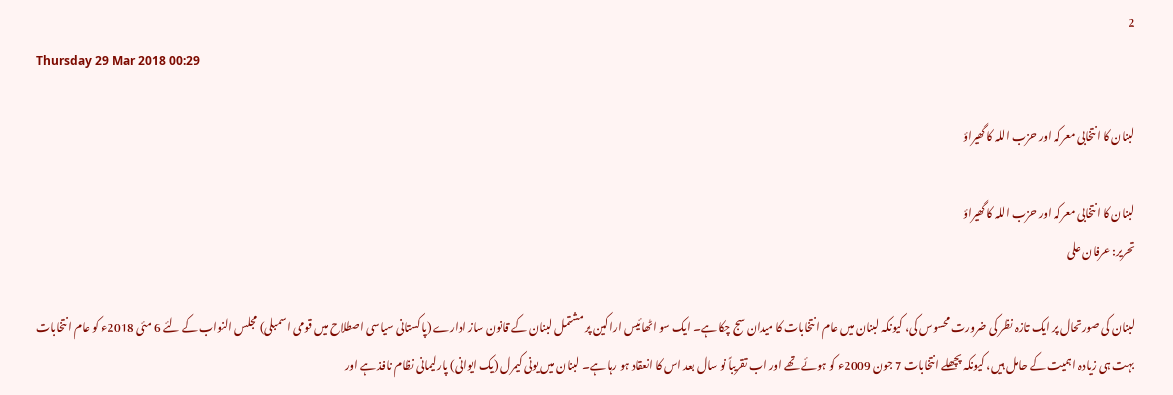2
Thursday 29 Mar 2018 00:29

لبنان کا انتخابی معرکہ اور حزب اللہ کا گھیراؤ

لبنان کا انتخابی معرکہ اور حزب اللہ کا گھیراؤ
تحریر: عرفان علی

لبنان کی صورتحال پر ایک تازہ نظر کی ضرورت محسوس کی، کیونکہ لبنان میں عام انتخابات کا میدان سج چکا ہے۔ ایک سو اٹھائیس اراکین پر مشتمل لبنان کے قانون ساز ادارے (پاکستانی سیاسی اصطلاح میں قومی اسمبلی) مجلس النواب کے لئے 6 مئی 2018ء کو عام انتخابات بہت ہی زیادہ اہمیت کے حامل ہیں، کیونکہ پچھلے انتخابات 7 جون 2009ء کو ہوئے تھے اور اب تقریباً نو سال بعد اس کا انعقاد ہو رہا ہے۔ لبنان میں یونی کیمرل (یک ایوانی) پارلیمانی نظام نافذ ہے اور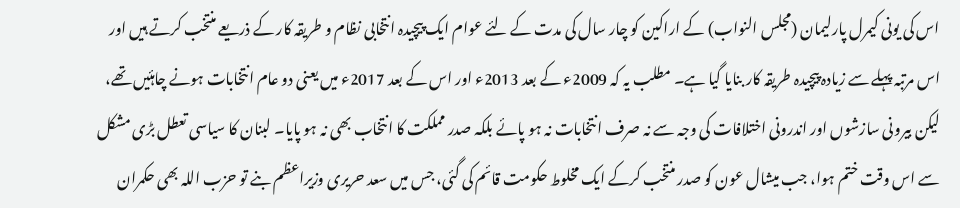اس کی یونی کیمرل پارلیمان (مجلس النواب) کے اراکین کو چار سال کی مدت کے لئے عوام ایک پیچیدہ انتخابی نظام و طریقہ کار کے ذریعے منتخب کرتے ہیں اور اس مرتبہ پہلے سے زیادہ پیچیدہ طریقہ کار بنایا گیا ہے۔ مطلب یہ کہ 2009ء کے بعد 2013ء اور اس کے بعد 2017ء میں یعنی دو عام انتخابات ہونے چاہئیں تھے، لیکن بیرونی سازشوں اور اندرونی اختلافات کی وجہ سے نہ صرف انتخابات نہ ہو پائے بلکہ صدر مملکت کا انتخاب بھی نہ ہو پایا۔ لبنان کا سیاسی تعطل بڑی مشکل سے اس وقت ختم ہوا، جب میشال عون کو صدر منتخب کرکے ایک مخلوط حکومت قائم کی گئی، جس میں سعد حریری وزیراعظم بنے تو حزب اللہ بھی حکمران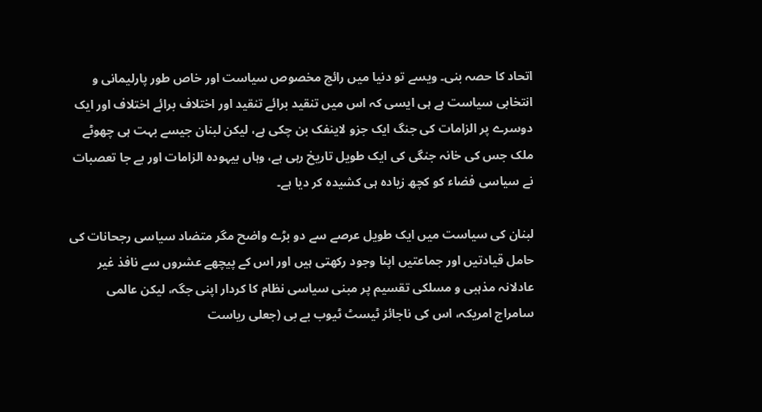اتحاد کا حصہ بنی۔ ویسے تو دنیا میں رائج مخصوص سیاست اور خاص طور پارلیمانی و انتخابی سیاست ہے ہی ایسی کہ اس میں تنقید برائے تنقید اور اختلاف برائے اختلاف اور ایک دوسرے پر الزامات کی جنگ ایک جزو لاینفک بن چکی ہے، لیکن لبنان جیسے بہت ہی چھوٹے ملک جس کی خانہ جنگی کی ایک طویل تاریخ رہی ہے، وہاں بیہودہ الزامات اور بے جا تعصبات نے سیاسی فضاء کو کچھ زیادہ ہی کشیدہ کر دیا ہے۔

لبنان کی سیاست میں ایک طویل عرصے سے دو بڑے واضح مگر متضاد سیاسی رجحانات کی حامل قیادتیں اور جماعتیں اپنا وجود رکھتی ہیں اور اس کے پیچھے عشروں سے نافذ غیر عادلانہ مذہبی و مسلکی تقسیم پر مبنی سیاسی نظام کا کردار اپنی جگہ، لیکن عالمی سامراج امریکہ، اس کی ناجائز ٹیسٹ ٹیوب بے بی (جعلی ریاست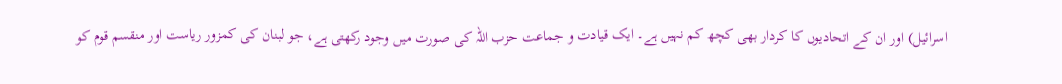اسرائیل) اور ان کے اتحادیوں کا کردار بھی کچھ کم نہیں ہے۔ ایک قیادت و جماعت حزب اللہ کی صورت میں وجود رکھتی ہے، جو لبنان کی کمزور ریاست اور منقسم قوم کو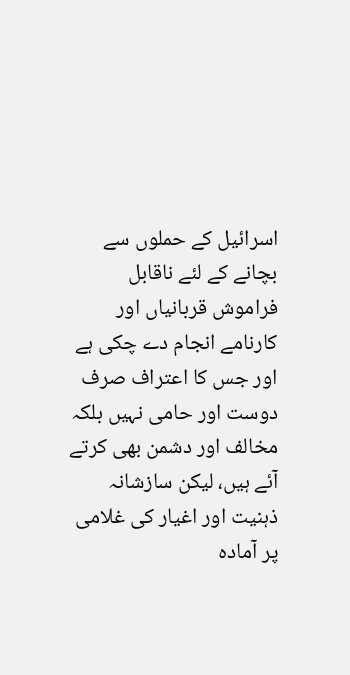اسرائیل کے حملوں سے بچانے کے لئے ناقابل فراموش قربانیاں اور کارنامے انجام دے چکی ہے اور جس کا اعتراف صرف دوست اور حامی نہیں بلکہ مخالف اور دشمن بھی کرتے آئے ہیں، لیکن سازشانہ ذہنیت اور اغیار کی غلامی پر آمادہ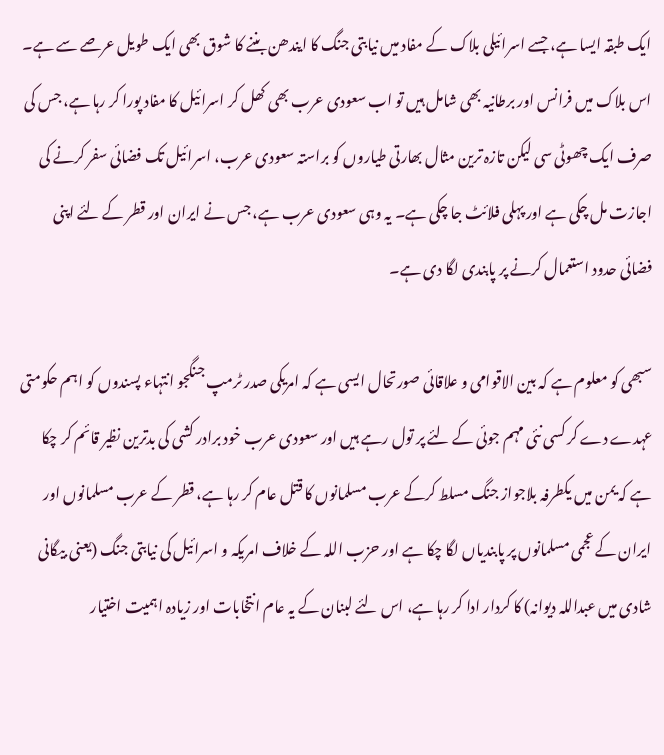ایک طبقہ ایسا ہے، جسے اسرائیلی بلاک کے مفاد میں نیابتی جنگ کا ایندھن بننے کا شوق بھی ایک طویل عرصے سے ہے۔ اس بلاک میں فرانس اور برطانیہ بھی شامل ہیں تو اب سعودی عرب بھی کھل کر اسرائیل کا مفاد پورا کر رہا ہے، جس کی صرف ایک چھوٹی سی لیکن تازہ ترین مثال بھارتی طیاروں کو براستہ سعودی عرب، اسرائیل تک فضائی سفر کرنے کی اجازت مل چکی ہے اور پہلی فلائٹ جا چکی ہے۔ یہ وہی سعودی عرب ہے، جس نے ایران اور قطر کے لئے اپنی فضائی حدود استعمال کرنے پر پابندی لگا دی ہے۔

سبھی کو معلوم ہے کہ بین الاقوامی و علاقائی صورتحال ایسی ہے کہ امریکی صدر ٹرمپ جنگجو انتہاء پسندوں کو اہم حکومتی عہدے دے کر کسی نئی مہم جوئی کے لئے پر تول رہے ہیں اور سعودی عرب خود برادر کشی کی بدترین نظیر قائم کر چکا ہے کہ یمن میں یکطرفہ بلاجواز جنگ مسلط کرکے عرب مسلمانوں کا قتل عام کر رہا ہے، قطر کے عرب مسلمانوں اور ایران کے عجمی مسلمانوں پر پابندیاں لگا چکا ہے اور حزب اللہ کے خلاف امریکہ و اسرائیل کی نیابتی جنگ (یعنی بیگانی شادی میں عبداللہ دیوانہ) کا کردار ادا کر رہا ہے، اس لئے لبنان کے یہ عام انتخابات اور زیادہ اہمیت اختیار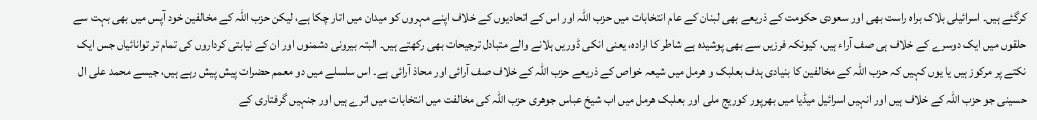کرگئے ہیں۔ اسرائیلی بلاک براہ راست بھی اور سعودی حکومت کے ذریعے بھی لبنان کے عام انتخابات میں حزب اللہ اور اس کے اتحادیوں کے خلاف اپنے مہروں کو میدان میں اتار چکا ہے، لیکن حزب اللہ کے مخالفین خود آپس میں بھی بہت سے حلقوں میں ایک دوسرے کے خلاف ہی صف آراء ہیں، کیونکہ فرزیں سے بھی پوشیدہ ہے شاطر کا ارادہ، یعنی انکی ڈوریں ہلانے والے متبادل ترجیحات بھی رکھتے ہیں۔ البتہ بیرونی دشمنوں اور ان کے نیابتی کرداروں کی تمام تر توانائیاں جس ایک نکتے پر مرکوز ہیں یا یوں کہیں کہ حزب اللہ کے مخالفین کا بنیادی ہدف بعلبک و ھرمل میں شیعہ خواص کے ذریعے حزب اللہ کے خلاف صف آرائی اور محاذ آرائی ہے۔ اس سلسلے میں دو معمم حضرات پیش پیش رہے ہیں، جیسے محمد علی ال حسینی جو حزب اللہ کے خلاف ہیں اور انہیں اسرائیل میڈیا میں بھرپور کوریج ملی اور بعلبک ھرمل میں اب شیخ عباس جوھری حزب اللہ کی مخالفت میں انتخابات میں اترے ہیں اور جنہیں گرفتاری کے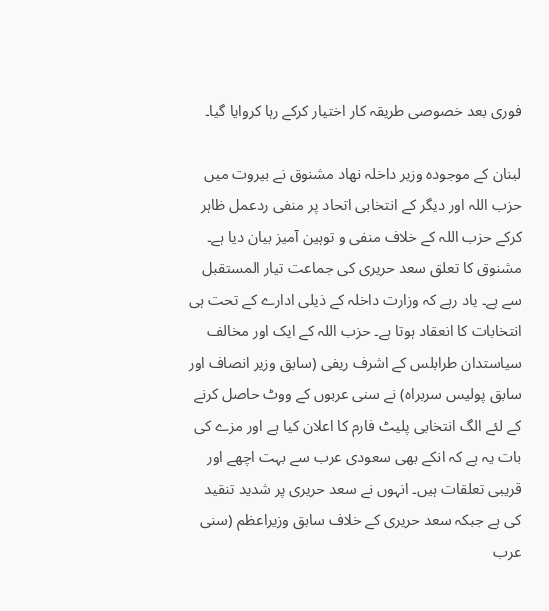فوری بعد خصوصی طریقہ کار اختیار کرکے رہا کروایا گیا۔

لبنان کے موجودہ وزیر داخلہ نھاد مشنوق نے بیروت میں حزب اللہ اور دیگر کے انتخابی اتحاد پر منفی ردعمل ظاہر کرکے حزب اللہ کے خلاف منفی و توہین آمیز بیان دیا ہے۔ مشنوق کا تعلق سعد حریری کی جماعت تیار المستقبل سے ہے۔ یاد رہے کہ وزارت داخلہ کے ذیلی ادارے کے تحت ہی انتخابات کا انعقاد ہوتا ہے۔ حزب اللہ کے ایک اور مخالف سیاستدان طرابلس کے اشرف ریفی (سابق وزیر انصاف اور سابق پولیس سربراہ) نے سنی عربوں کے ووٹ حاصل کرنے کے لئے الگ انتخابی پلیٹ فارم کا اعلان کیا ہے اور مزے کی بات یہ ہے کہ انکے بھی سعودی عرب سے بہت اچھے اور قریبی تعلقات ہیں۔ انہوں نے سعد حریری پر شدید تنقید کی ہے جبکہ سعد حریری کے خلاف سابق وزیراعظم (سنی عرب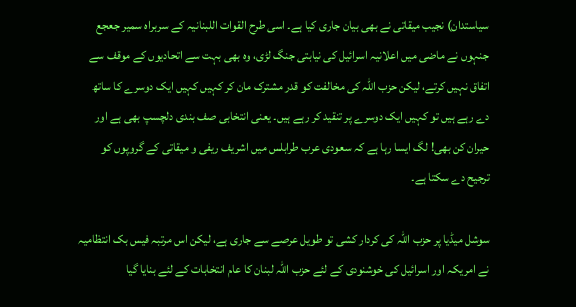سیاستدان) نجیب میقاتی نے بھی بیان جاری کیا ہے۔ اسی طرح القوات اللبنانیہ کے سربراہ سمیر جعجع جنہوں نے ماضی میں اعلانیہ اسرائیل کی نیابتی جنگ لڑی، وہ بھی بہت سے اتحادیوں کے موقف سے اتفاق نہیں کرتے، لیکن حزب اللہ کی مخالفت کو قدر مشترک مان کر کہیں کہیں ایک دوسرے کا ساتھ دے رہے ہیں تو کہیں ایک دوسرے پر تنقید کر رہے ہیں۔ یعنی انتخابی صف بندی دلچسپ بھی ہے اور حیران کن بھی! لگ ایسا رہا ہے کہ سعودی عرب طرابلس میں اشریف ریفی و میقاتی کے گروپوں کو ترجیح دے سکتا ہے۔

سوشل میڈیا پر حزب اللہ کی کردار کشی تو طویل عرصے سے جاری ہے، لیکن اس مرتبہ فیس بک انتظامیہ نے امریکہ اور اسرائیل کی خوشنودی کے لئے حزب اللہ لبنان کا عام انتخابات کے لئے بنایا گیا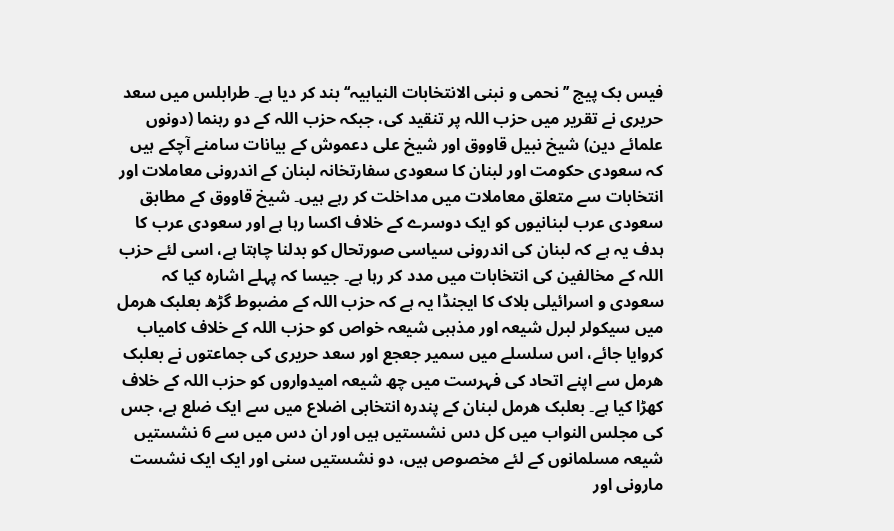فیس بک پیج ’’نحمی و نبنی الانتخابات النیابیہ‘‘ بند کر دیا ہے۔ طرابلس میں سعد حریری نے تقریر میں حزب اللہ پر تنقید کی، جبکہ حزب اللہ کے دو رہنما (دونوں علمائے دین) شیخ نبیل قاووق اور شیخ علی دعموش کے بیانات سامنے آچکے ہیں کہ سعودی حکومت اور لبنان کا سعودی سفارتخانہ لبنان کے اندرونی معاملات اور انتخابات سے متعلق معاملات میں مداخلت کر رہے ہیں۔ شیخ قاووق کے مطابق سعودی عرب لبنانیوں کو ایک دوسرے کے خلاف اکسا رہا ہے اور سعودی عرب کا ہدف یہ ہے کہ لبنان کی اندرونی سیاسی صورتحال کو بدلنا چاہتا ہے، اسی لئے حزب اللہ کے مخالفین کی انتخابات میں مدد کر رہا ہے۔ جیسا کہ پہلے اشارہ کیا کہ سعودی و اسرائیلی بلاک کا ایجنڈا یہ ہے کہ حزب اللہ کے مضبوط گڑھ بعلبک ھرمل میں سیکولر لبرل شیعہ اور مذہبی شیعہ خواص کو حزب اللہ کے خلاف کامیاب کروایا جائے، اس سلسلے میں سمیر جعجع اور سعد حریری کی جماعتوں نے بعلبک ھرمل سے اپنے اتحاد کی فہرست میں چھ شیعہ امیدواروں کو حزب اللہ کے خلاف کھڑا کیا ہے۔ بعلبک ھرمل لبنان کے پندرہ انتخابی اضلاع میں سے ایک ضلع ہے، جس کی مجلس النواب میں کل دس نشستیں ہیں اور ان دس میں سے 6 نشستیں شیعہ مسلمانوں کے لئے مخصوص ہیں، دو نشستیں سنی اور ایک ایک نشست مارونی اور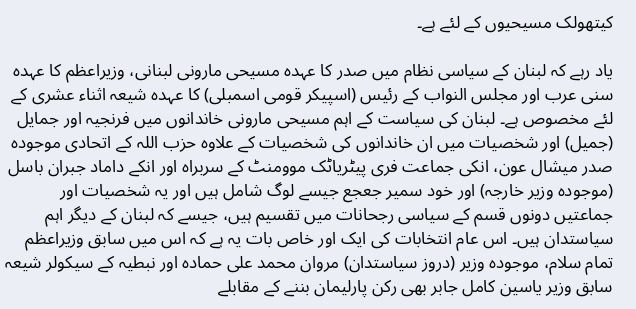کیتھولک مسیحیوں کے لئے ہے۔

یاد رہے کہ لبنان کے سیاسی نظام میں صدر کا عہدہ مسیحی مارونی لبنانی، وزیراعظم کا عہدہ سنی عرب اور مجلس النواب کے رئیس (اسپیکر قومی اسمبلی) کا عہدہ شیعہ اثناء عشری کے لئے مخصوص ہے۔ لبنان کی سیاست کے اہم مسیحی مارونی خاندانوں میں فرنجیہ اور جمایل (جمیل) اور شخصیات میں ان خاندانوں کی شخصیات کے علاوہ حزب اللہ کے اتحادی موجودہ صدر میشال عون، انکی جماعت فری پیٹریاٹک موومنٹ کے سربراہ اور انکے داماد جبران باسل (موجودہ وزیر خارجہ) اور خود سمیر جعجع جیسے لوگ شامل ہیں اور یہ شخصیات اور جماعتیں دونوں قسم کے سیاسی رجحانات میں تقسیم ہیں، جیسے کہ لبنان کے دیگر اہم سیاستدان ہیں۔ اس عام انتخابات کی ایک اور خاص بات یہ ہے کہ اس میں سابق وزیراعظم تمام سلام، موجودہ وزیر (دروز سیاستدان) مروان محمد علی حمادہ اور نبطیہ کے سیکولر شیعہ سابق وزیر یاسین کامل جابر بھی رکن پارلیمان بننے کے مقابلے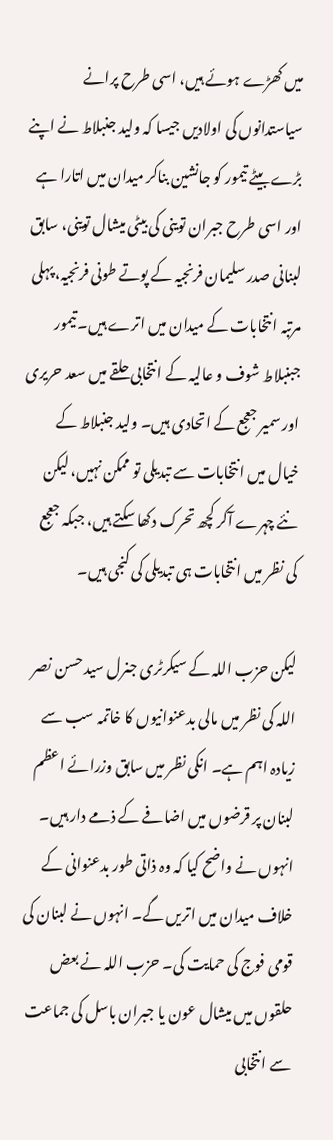میں کھڑے ہوئے ہیں، اسی طرح پرانے سیاستدانوں کی اولادیں جیسا کہ ولید جنبلاط نے اپنے بڑے بیٹے تیمور کو جانشین بناکر میدان میں اتارا ہے اور اسی طرح جبران توینی کی بیٹی میشال توینی، سابق لبنانی صدر سلیمان فرنجیہ کے پوتے طونی فرنجیہ، پہلی مرتبہ انتخابات کے میدان میں اترے ہیں۔ تیمور جبنبلاط شوف و عالیہ کے انتخابی حلقے میں سعد حریری اور سمیر جعجع کے اتحادی ہیں۔ ولید جنبلاط کے خیال میں انتخابات سے تبدیلی تو ممکن نہیں، لیکن نئے چہرے آکر کچھ تحرک دکھا سکتے ہیں، جبکہ جعجع کی نظر میں انتخابات ہی تبدیلی کی کنجی ہیں۔

لیکن حزب اللہ کے سیکرٹری جنرل سید حسن نصر اللہ کی نظر میں مالی بدعنوانیوں کا خاتمہ سب سے زیادہ اہم ہے۔ انکی نظر میں سابق وزرائے اعظم لبنان پر قرضوں میں اضافے کے ذمے دار ہیں۔ انہوں نے واضح کیا کہ وہ ذاتی طور بدعنوانی کے خلاف میدان میں اتریں گے۔ انہوں نے لبنان کی قومی فوج کی حمایت کی۔ حزب اللہ نے بعض حلقوں میں میشال عون یا جبران باسل کی جماعت سے انتخابی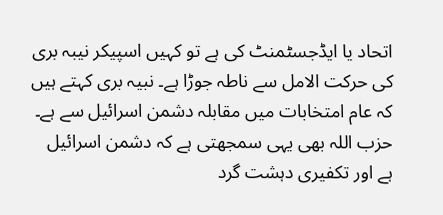اتحاد یا ایڈجسٹمنٹ کی ہے تو کہیں اسپیکر نیبہ بری کی حرکت الامل سے ناطہ جوڑا ہے۔ نبیہ بری کہتے ہیں کہ عام امتخابات میں مقابلہ دشمن اسرائیل سے ہے۔ حزب اللہ بھی یہی سمجھتی ہے کہ دشمن اسرائیل ہے اور تکفیری دہشت گرد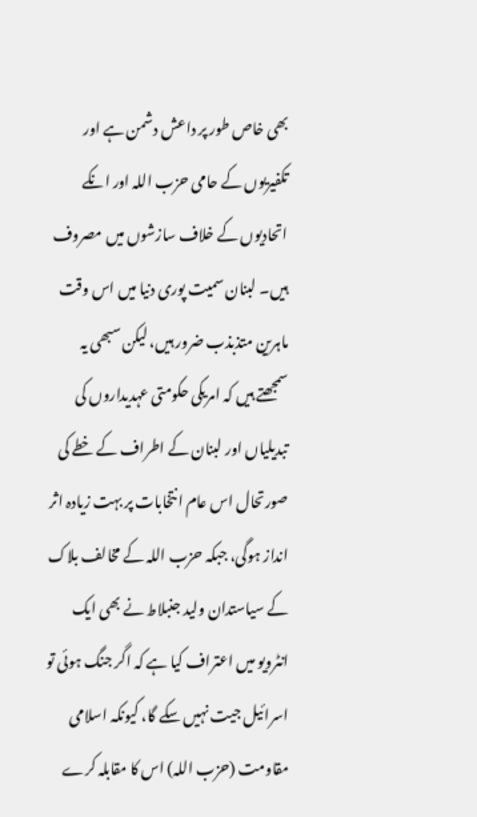بھی خاص طور پر داعش دشمن ہے اور تکفیریوں کے حامی حزب اللہ اور انکے اتحادیوں کے خلاف سازشوں میں مصروف ہیں۔ لبنان سمیت پوری دنیا میں اس وقت ماہرین متذبذب ضرور ہیں، لیکن سبھی یہ سمجھتے ہیں کہ امریکی حکومتی عہدیداروں کی تبدیلیاں اور لبنان کے اطراف کے خطے کی صورتحال اس عام انتخابات پر بہت زیادہ اثر انداز ہوگی، جبکہ حزب اللہ کے مخالف بلاک کے سیاستدان ولید جنبلاط نے بھی ایک انٹرویو میں اعتراف کیا ہے کہ اگر جنگ ہوئی تو اسرائیل جیت نہیں سکے گا، کیونکہ اسلامی مقاومت (حزب اللہ) اس کا مقابلہ کرے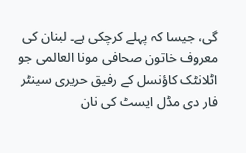گی، جیسا کہ پہلے کرچکی ہے۔ لبنان کی معروف خاتون صحافی مونا العالمی جو اٹلانٹک کاؤنسل کے رفیق حریری سینٹر فار دی مڈل ایسٹ کی نان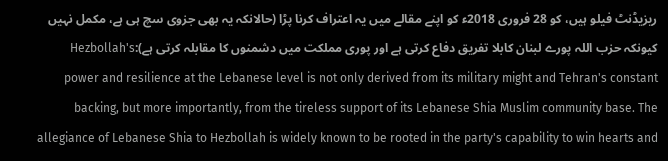ریزیڈنٹ فیلو ہیں، کو 28 فروری 2018ء کو اپنے مقالے میں یہ اعتراف کرنا پڑا (حالانکہ یہ بھی جزوی سچ ہی ہے، مکمل نہیں کیونکہ حزب اللہ پورے لبنان کابلا تفریق دفاع کرتی ہے اور پوری مملکت میں دشمنوں کا مقابلہ کرتی ہے):Hezbollah's power and resilience at the Lebanese level is not only derived from its military might and Tehran's constant backing, but more importantly, from the tireless support of its Lebanese Shia Muslim community base. The allegiance of Lebanese Shia to Hezbollah is widely known to be rooted in the party's capability to win hearts and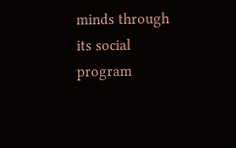minds through its social program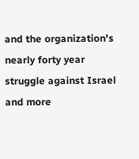and the organization's nearly forty year struggle against Israel and more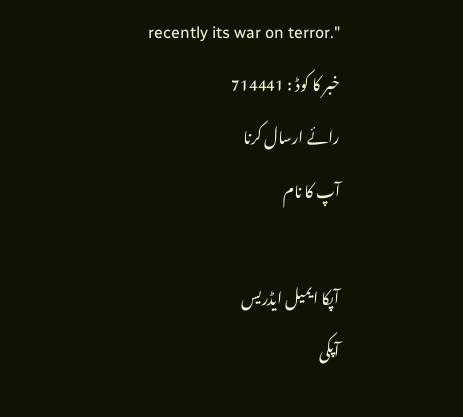recently its war on terror."
خبر کا کوڈ : 714441
رائے ارسال کرنا
آپ کا نام

آپکا ایمیل ایڈریس
آپکی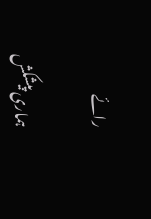رائے

ہماری پیشکش